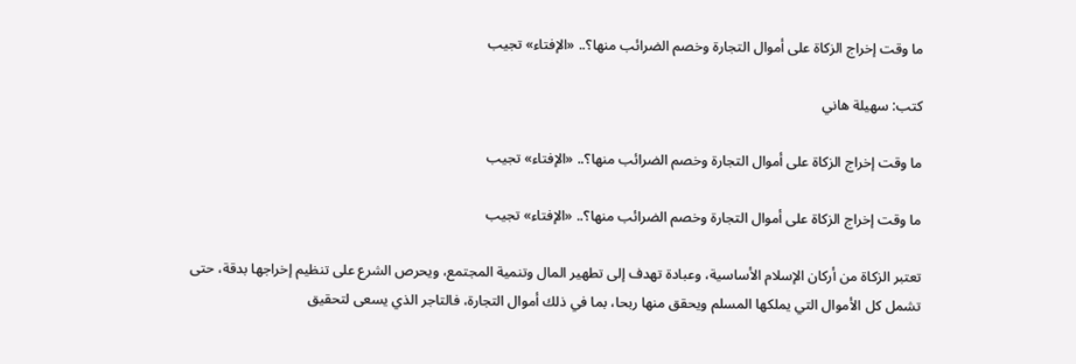ما وقت إخراج الزكاة على أموال التجارة وخصم الضرائب منها؟.. «الإفتاء» تجيب

كتب: سهيلة هاني

ما وقت إخراج الزكاة على أموال التجارة وخصم الضرائب منها؟.. «الإفتاء» تجيب

ما وقت إخراج الزكاة على أموال التجارة وخصم الضرائب منها؟.. «الإفتاء» تجيب

تعتبر الزكاة من أركان الإسلام الأساسية، وعبادة تهدف إلى تطهير المال وتنمية المجتمع، ويحرص الشرع على تنظيم إخراجها بدقة، حتى تشمل كل الأموال التي يملكها المسلم ويحقق منها ربحا، بما في ذلك أموال التجارة، فالتاجر الذي يسعى لتحقيق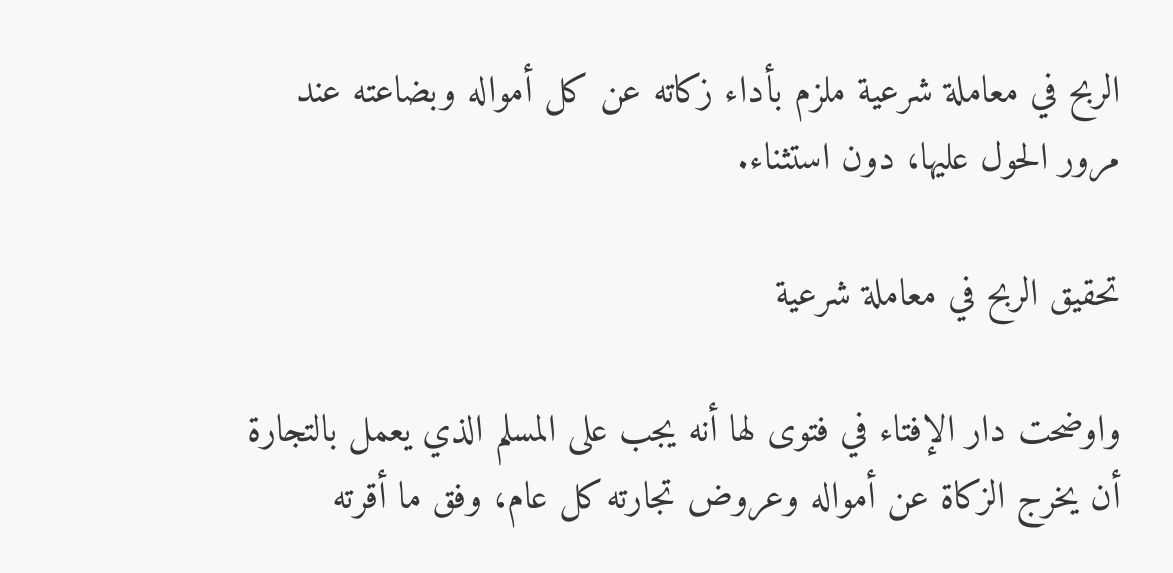الربح في معاملة شرعية ملزم بأداء زكاته عن كل أمواله وبضاعته عند مرور الحول عليها، دون استثناء.

تحقيق الربح في معاملة شرعية

واوضحت دار الإفتاء في فتوى لها أنه يجب على المسلم الذي يعمل بالتجارة أن يخرج الزكاة عن أمواله وعروض تجارته كل عام، وفق ما أقرته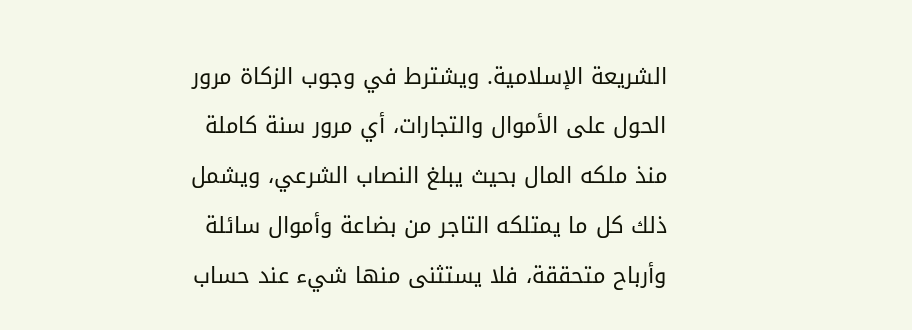الشريعة الإسلامية. ويشترط في وجوب الزكاة مرور الحول على الأموال والتجارات، أي مرور سنة كاملة منذ ملكه المال بحيث يبلغ النصاب الشرعي، ويشمل ذلك كل ما يمتلكه التاجر من بضاعة وأموال سائلة وأرباح متحققة، فلا يستثنى منها شيء عند حساب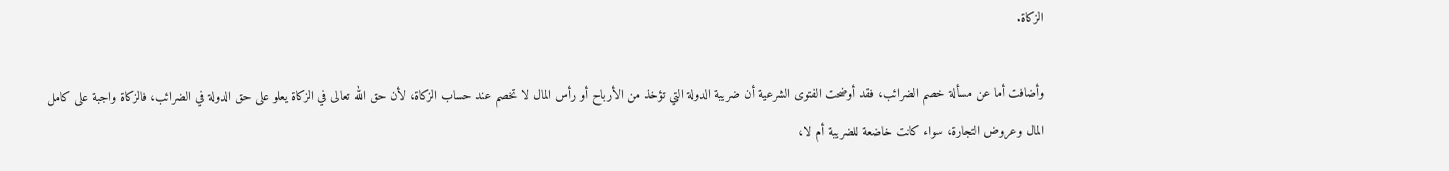الزكاة.

وأضافت أما عن مسألة خصم الضرائب، فقد أوضحت الفتوى الشرعية أن ضريبة الدولة التي تؤخذ من الأرباح أو رأس المال لا تخصم عند حساب الزكاة، لأن حق الله تعالى في الزكاة يعلو على حق الدولة في الضرائب، فالزكاة واجبة على كامل المال وعروض التجارة، سواء كانت خاضعة للضريبة أم لا،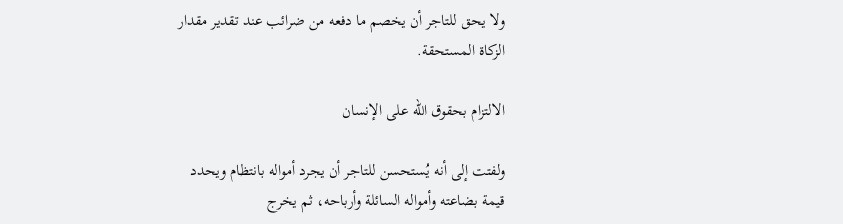ولا يحق للتاجر أن يخصم ما دفعه من ضرائب عند تقدير مقدار الزكاة المستحقة.

الالتزام بحقوق الله على الإنسان

ولفتت إلى أنه يُستحسن للتاجر أن يجرد أمواله بانتظام ويحدد قيمة بضاعته وأمواله السائلة وأرباحه، ثم يخرج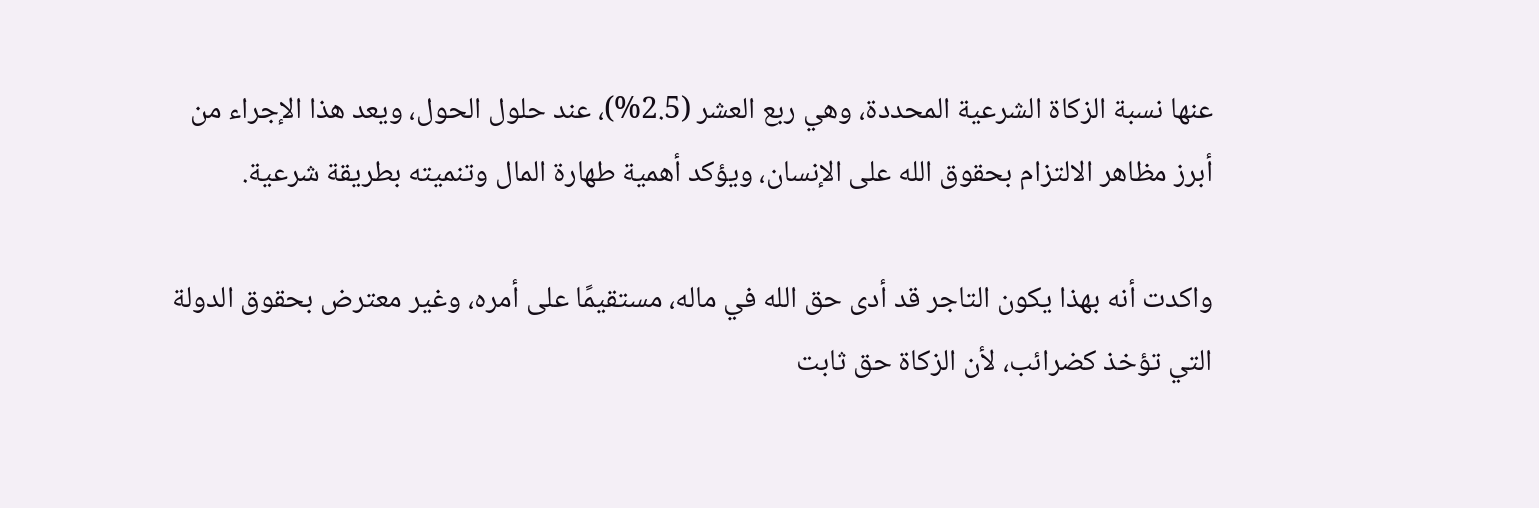عنها نسبة الزكاة الشرعية المحددة، وهي ربع العشر (2.5%)، عند حلول الحول، ويعد هذا الإجراء من أبرز مظاهر الالتزام بحقوق الله على الإنسان، ويؤكد أهمية طهارة المال وتنميته بطريقة شرعية.

واكدت أنه بهذا يكون التاجر قد أدى حق الله في ماله، مستقيمًا على أمره، وغير معترض بحقوق الدولة التي تؤخذ كضرائب، لأن الزكاة حق ثابت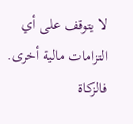لا يتوقف على أي التزامات مالية أخرى. فالزكاة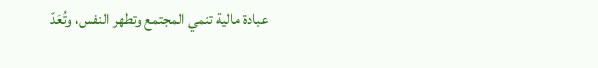عبادة مالية تنمي المجتمع وتطهر النفس، وتُعَدّ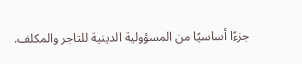جزءًا أساسيًا من المسؤولية الدينية للتاجر والمكلف.